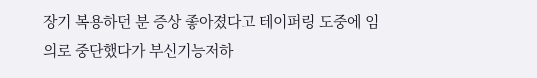장기 복용하던 분 증상 좋아졌다고 테이퍼링 도중에 임의로 중단했다가 부신기능저하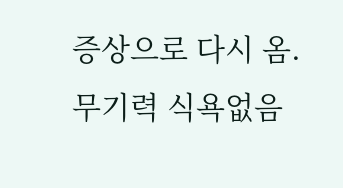증상으로 다시 옴. 무기력 식욕없음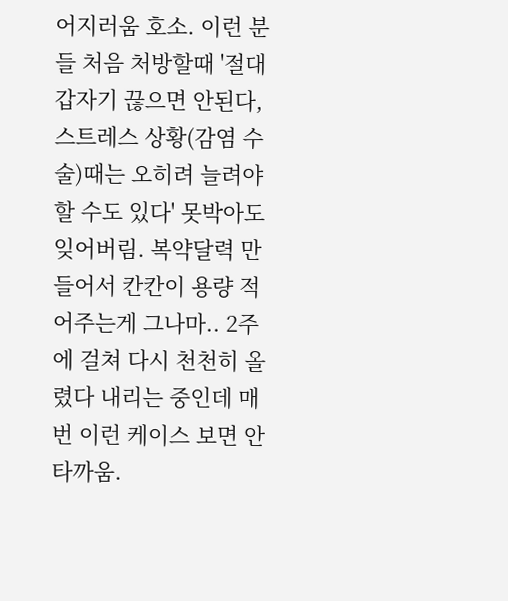어지러움 호소. 이런 분들 처음 처방할때 '절대 갑자기 끊으면 안된다, 스트레스 상황(감염 수술)때는 오히려 늘려야 할 수도 있다' 못박아도 잊어버림. 복약달력 만들어서 칸칸이 용량 적어주는게 그나마.. 2주에 걸쳐 다시 천천히 올렸다 내리는 중인데 매번 이런 케이스 보면 안타까움.